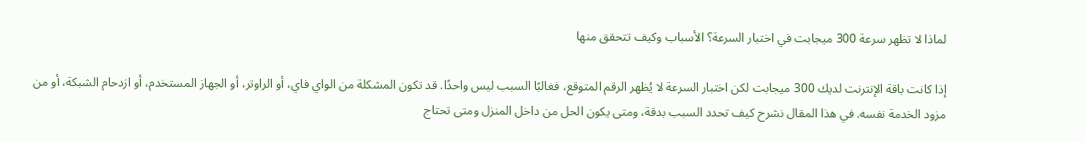لماذا لا تظهر سرعة 300 ميجابت في اختبار السرعة؟ الأسباب وكيف تتحقق منها

إذا كانت باقة الإنترنت لديك 300 ميجابت لكن اختبار السرعة لا يُظهر الرقم المتوقع، فغالبًا السبب ليس واحدًا. قد تكون المشكلة من الواي فاي، أو الراوتر، أو الجهاز المستخدم، أو ازدحام الشبكة، أو من مزود الخدمة نفسه. في هذا المقال نشرح كيف تحدد السبب بدقة، ومتى يكون الحل من داخل المنزل ومتى تحتاج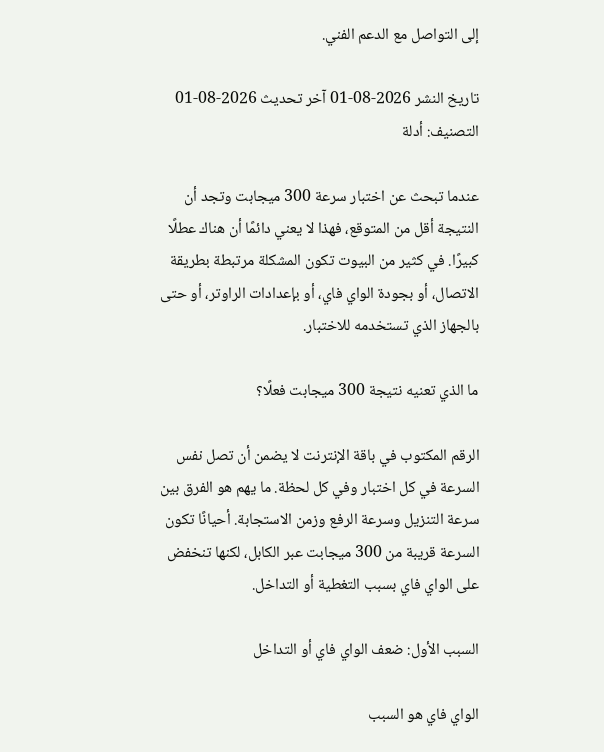إلى التواصل مع الدعم الفني.

تاريخ النشر 2026-08-01 آخر تحديث 2026-08-01 التصنيف: أدلة

عندما تبحث عن اختبار سرعة 300 ميجابت وتجد أن النتيجة أقل من المتوقع، فهذا لا يعني دائمًا أن هناك عطلًا كبيرًا. في كثير من البيوت تكون المشكلة مرتبطة بطريقة الاتصال، أو بجودة الواي فاي، أو بإعدادات الراوتر، أو حتى بالجهاز الذي تستخدمه للاختبار.

ما الذي تعنيه نتيجة 300 ميجابت فعلًا؟

الرقم المكتوب في باقة الإنترنت لا يضمن أن تصل نفس السرعة في كل اختبار وفي كل لحظة. ما يهم هو الفرق بين سرعة التنزيل وسرعة الرفع وزمن الاستجابة. أحيانًا تكون السرعة قريبة من 300 ميجابت عبر الكابل، لكنها تنخفض على الواي فاي بسبب التغطية أو التداخل.

السبب الأول: ضعف الواي فاي أو التداخل

الواي فاي هو السبب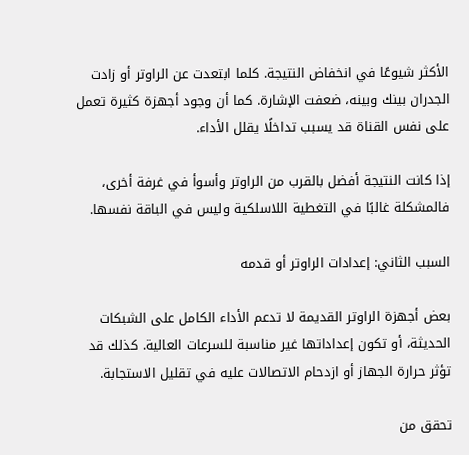الأكثر شيوعًا في انخفاض النتيجة. كلما ابتعدت عن الراوتر أو زادت الجدران بينك وبينه، ضعفت الإشارة. كما أن وجود أجهزة كثيرة تعمل على نفس القناة قد يسبب تداخلًا يقلل الأداء.

إذا كانت النتيجة أفضل بالقرب من الراوتر وأسوأ في غرفة أخرى، فالمشكلة غالبًا في التغطية اللاسلكية وليس في الباقة نفسها.

السبب الثاني: إعدادات الراوتر أو قدمه

بعض أجهزة الراوتر القديمة لا تدعم الأداء الكامل على الشبكات الحديثة، أو تكون إعداداتها غير مناسبة للسرعات العالية. كذلك قد تؤثر حرارة الجهاز أو ازدحام الاتصالات عليه في تقليل الاستجابة.

تحقق من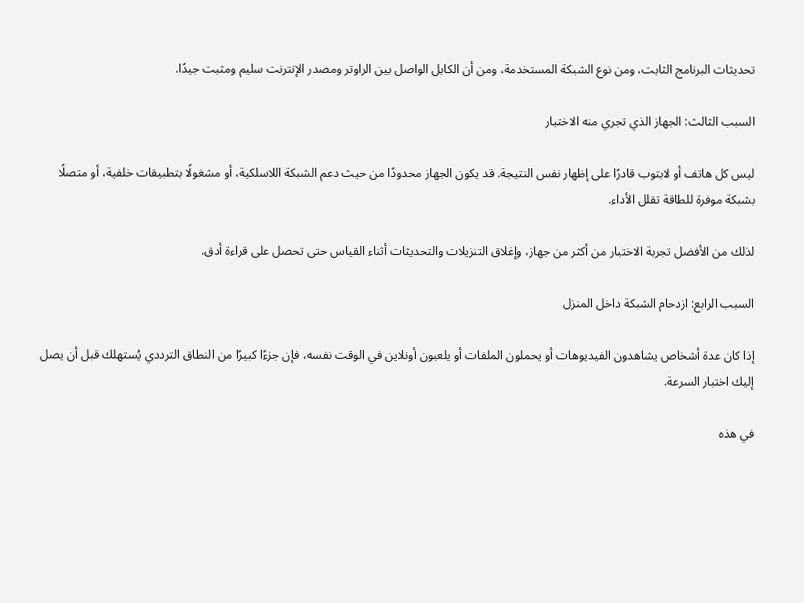تحديثات البرنامج الثابت، ومن نوع الشبكة المستخدمة، ومن أن الكابل الواصل بين الراوتر ومصدر الإنترنت سليم ومثبت جيدًا.

السبب الثالث: الجهاز الذي تجري منه الاختبار

ليس كل هاتف أو لابتوب قادرًا على إظهار نفس النتيجة. قد يكون الجهاز محدودًا من حيث دعم الشبكة اللاسلكية، أو مشغولًا بتطبيقات خلفية، أو متصلًا بشبكة موفرة للطاقة تقلل الأداء.

لذلك من الأفضل تجربة الاختبار من أكثر من جهاز، وإغلاق التنزيلات والتحديثات أثناء القياس حتى تحصل على قراءة أدق.

السبب الرابع: ازدحام الشبكة داخل المنزل

إذا كان عدة أشخاص يشاهدون الفيديوهات أو يحملون الملفات أو يلعبون أونلاين في الوقت نفسه، فإن جزءًا كبيرًا من النطاق الترددي يُستهلك قبل أن يصل إليك اختبار السرعة.

في هذه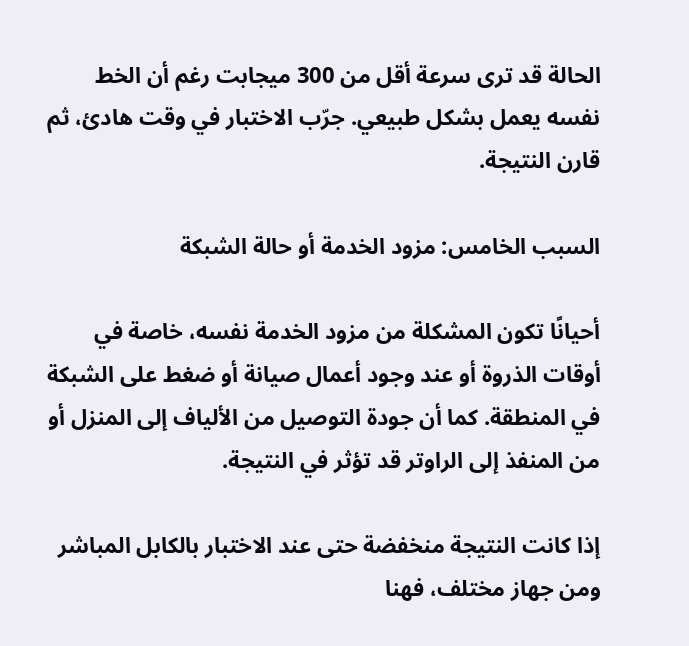الحالة قد ترى سرعة أقل من 300 ميجابت رغم أن الخط نفسه يعمل بشكل طبيعي. جرّب الاختبار في وقت هادئ، ثم قارن النتيجة.

السبب الخامس: مزود الخدمة أو حالة الشبكة

أحيانًا تكون المشكلة من مزود الخدمة نفسه، خاصة في أوقات الذروة أو عند وجود أعمال صيانة أو ضغط على الشبكة في المنطقة. كما أن جودة التوصيل من الألياف إلى المنزل أو من المنفذ إلى الراوتر قد تؤثر في النتيجة.

إذا كانت النتيجة منخفضة حتى عند الاختبار بالكابل المباشر ومن جهاز مختلف، فهنا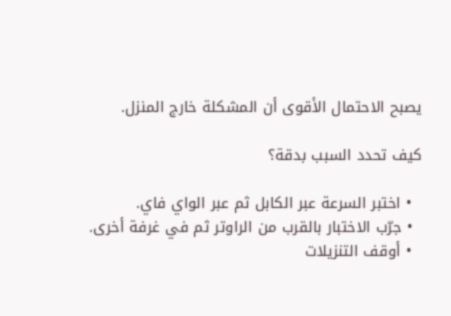يصبح الاحتمال الأقوى أن المشكلة خارج المنزل.

كيف تحدد السبب بدقة؟

  • اختبر السرعة عبر الكابل ثم عبر الواي فاي.
  • جرّب الاختبار بالقرب من الراوتر ثم في غرفة أخرى.
  • أوقف التنزيلات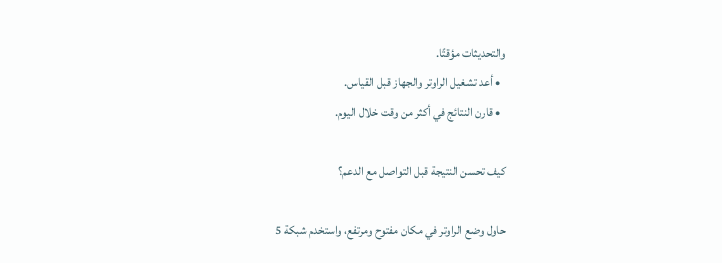والتحديثات مؤقتًا.
  • أعد تشغيل الراوتر والجهاز قبل القياس.
  • قارن النتائج في أكثر من وقت خلال اليوم.

كيف تحسن النتيجة قبل التواصل مع الدعم؟

حاول وضع الراوتر في مكان مفتوح ومرتفع، واستخدم شبكة 5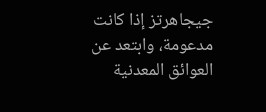جيجاهرتز إذا كانت مدعومة، وابتعد عن العوائق المعدنية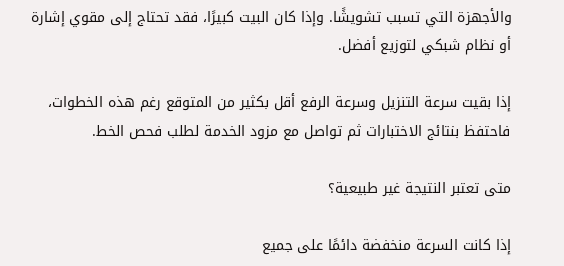والأجهزة التي تسبب تشويشًا. وإذا كان البيت كبيرًا، فقد تحتاج إلى مقوي إشارة أو نظام شبكي لتوزيع أفضل.

إذا بقيت سرعة التنزيل وسرعة الرفع أقل بكثير من المتوقع رغم هذه الخطوات، فاحتفظ بنتائج الاختبارات ثم تواصل مع مزود الخدمة لطلب فحص الخط.

متى تعتبر النتيجة غير طبيعية؟

إذا كانت السرعة منخفضة دائمًا على جميع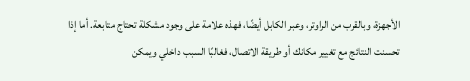الأجهزة، وبالقرب من الراوتر، وعبر الكابل أيضًا، فهذه علامة على وجود مشكلة تحتاج متابعة. أما إذا تحسنت النتائج مع تغيير مكانك أو طريقة الاتصال، فغالبًا السبب داخلي ويمكن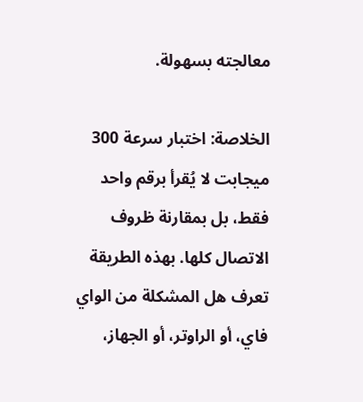معالجته بسهولة.

الخلاصة: اختبار سرعة 300 ميجابت لا يُقرأ برقم واحد فقط، بل بمقارنة ظروف الاتصال كلها. بهذه الطريقة تعرف هل المشكلة من الواي فاي، أو الراوتر، أو الجهاز،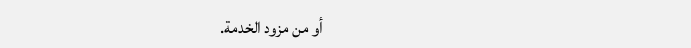أو من مزود الخدمة.